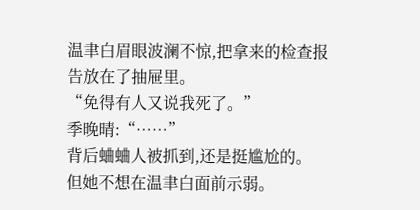温聿白眉眼波澜不惊,把拿来的检查报告放在了抽屉里。
“免得有人又说我死了。”
季晚晴:“……”
背后蛐蛐人被抓到,还是挺尴尬的。
但她不想在温聿白面前示弱。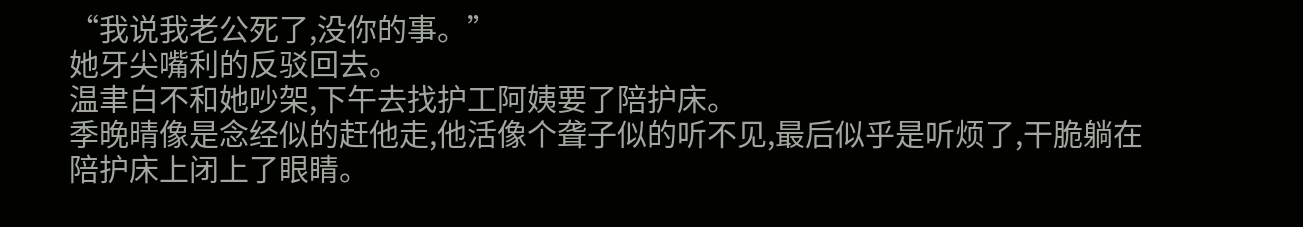“我说我老公死了,没你的事。”
她牙尖嘴利的反驳回去。
温聿白不和她吵架,下午去找护工阿姨要了陪护床。
季晚晴像是念经似的赶他走,他活像个聋子似的听不见,最后似乎是听烦了,干脆躺在陪护床上闭上了眼睛。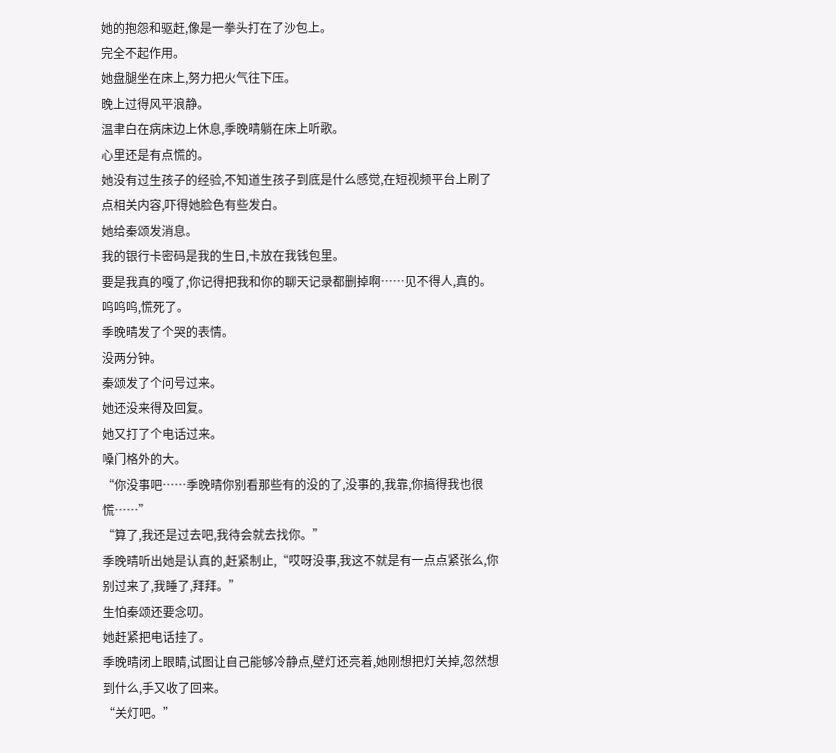她的抱怨和驱赶,像是一拳头打在了沙包上。
完全不起作用。
她盘腿坐在床上,努力把火气往下压。
晚上过得风平浪静。
温聿白在病床边上休息,季晚晴躺在床上听歌。
心里还是有点慌的。
她没有过生孩子的经验,不知道生孩子到底是什么感觉,在短视频平台上刷了点相关内容,吓得她脸色有些发白。
她给秦颂发消息。
我的银行卡密码是我的生日,卡放在我钱包里。
要是我真的嘎了,你记得把我和你的聊天记录都删掉啊……见不得人,真的。
呜呜呜,慌死了。
季晚晴发了个哭的表情。
没两分钟。
秦颂发了个问号过来。
她还没来得及回复。
她又打了个电话过来。
嗓门格外的大。
“你没事吧……季晚晴你别看那些有的没的了,没事的,我靠,你搞得我也很慌……”
“算了,我还是过去吧,我待会就去找你。”
季晚晴听出她是认真的,赶紧制止,“哎呀没事,我这不就是有一点点紧张么,你别过来了,我睡了,拜拜。”
生怕秦颂还要念叨。
她赶紧把电话挂了。
季晚晴闭上眼睛,试图让自己能够冷静点,壁灯还亮着,她刚想把灯关掉,忽然想到什么,手又收了回来。
“关灯吧。”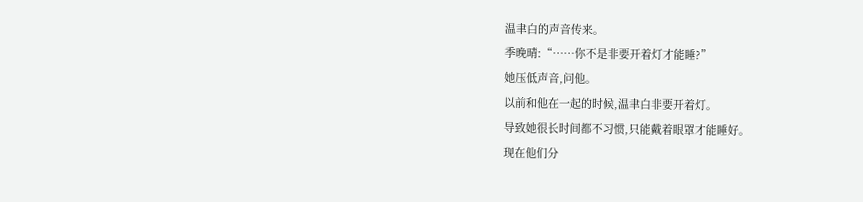温聿白的声音传来。
季晚晴:“……你不是非要开着灯才能睡?”
她压低声音,问他。
以前和他在一起的时候,温聿白非要开着灯。
导致她很长时间都不习惯,只能戴着眼罩才能睡好。
现在他们分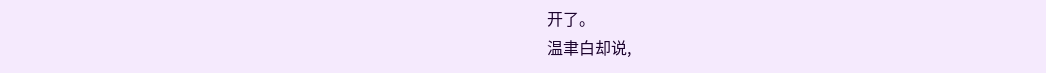开了。
温聿白却说,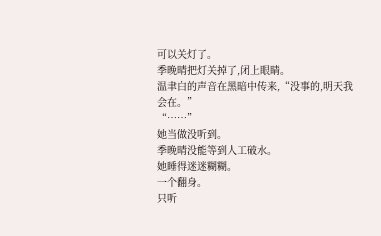可以关灯了。
季晚晴把灯关掉了,闭上眼睛。
温聿白的声音在黑暗中传来,“没事的,明天我会在。”
“……”
她当做没听到。
季晚晴没能等到人工破水。
她睡得迷迷糊糊。
一个翻身。
只听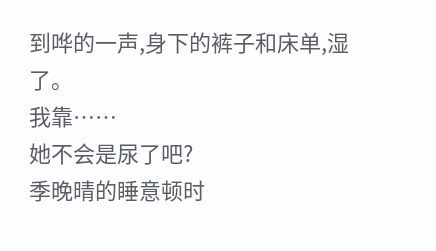到哗的一声,身下的裤子和床单,湿了。
我靠……
她不会是尿了吧?
季晚晴的睡意顿时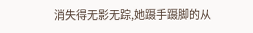消失得无影无踪,她蹑手蹑脚的从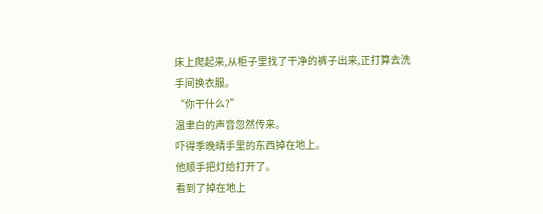床上爬起来,从柜子里找了干净的裤子出来,正打算去洗手间换衣服。
“你干什么?”
温聿白的声音忽然传来。
吓得季晚晴手里的东西掉在地上。
他顺手把灯给打开了。
看到了掉在地上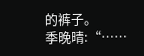的裤子。
季晚晴:“……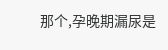那个,孕晚期漏尿是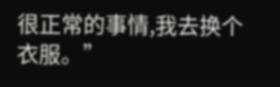很正常的事情,我去换个衣服。”